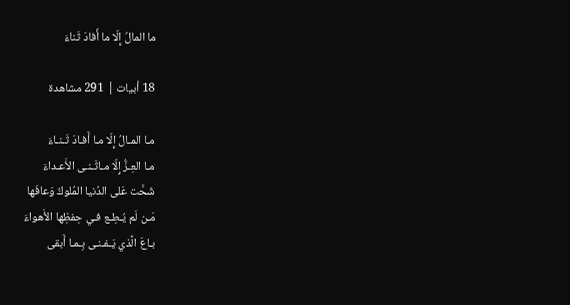ما المالُ إِلّا ما أَفادَ ثَناءَ

18 أبيات | 291 مشاهدة

مـا المـالُ إِلّا مـا أَفـادَ ثَـنـاءَ
مـا العِـزُّ إِلّا مـاثَـنـى الأَعـداءَ
شَحَّت عَلى الدُنيا المُلوكُ وَعافَها
مَـن لَم يُـطِـع فـي حِفظِها الأَهواءَ
بـاعَ الَّذي يَـفـنـى بِـمـا أَبقى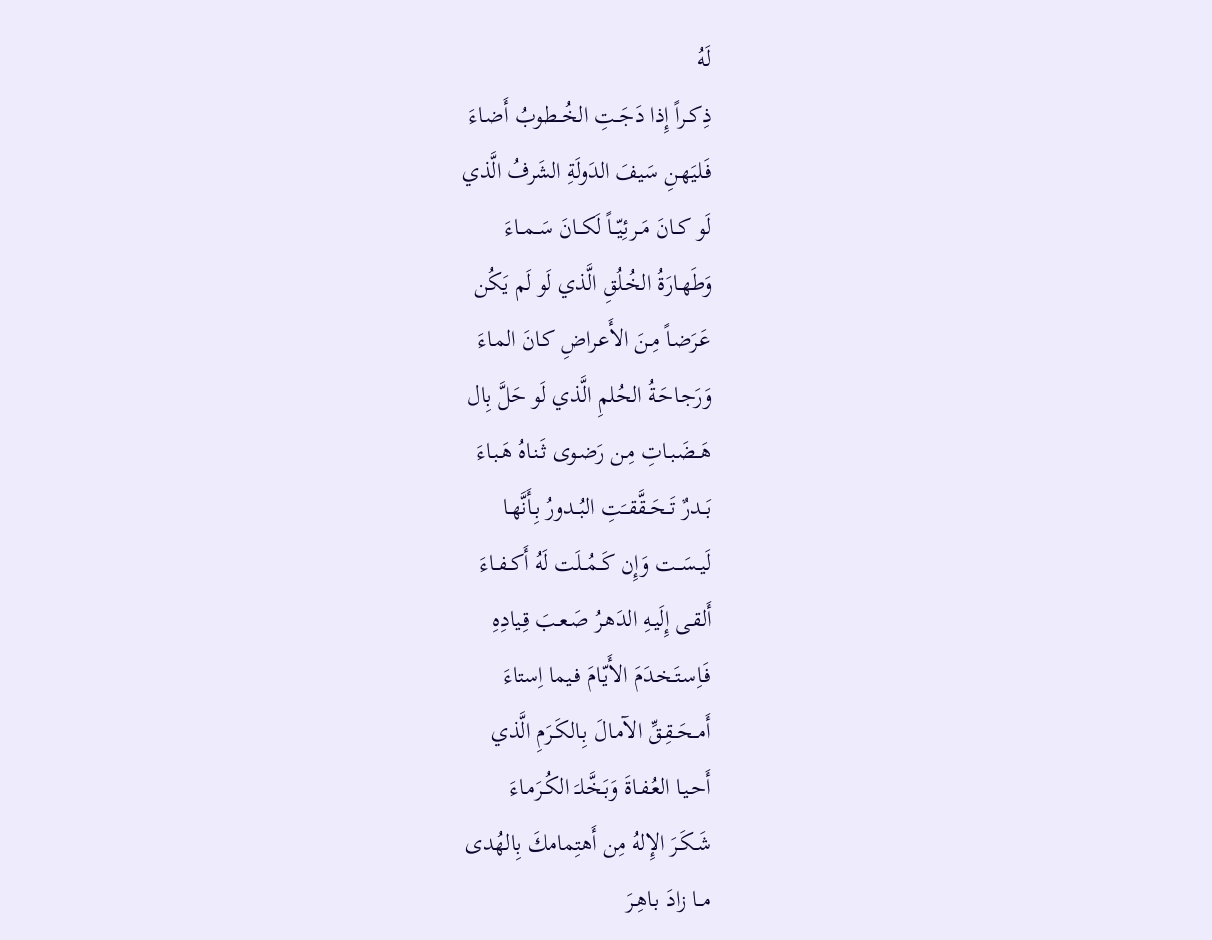لَهُ
ذِكــراً إِذا دَجَــتِ الخُــطـوبُ أَضـاءَ
فَـليَهـنِ سَيفَ الدَولَةِ الشَرفُ الَّذي
لَو كــانَ مَــرئِيّــاً لَكــانَ سَــمــاءَ
وَطَهـارَةُ الخُـلُقِ الَّذي لَو لَم يَكُن
عَـرَضـاً مِـنَ الأَعـراضِ كـانَ المـاءَ
وَرَجـاحَـةُ الحُلمِ الَّذي لَو حَلَّ بِال
هَــضَـبـاتِ مِـن رَضـوى ثَـنـاهُ هَـبـاءَ
بَــدرٌ تَــحَــقَّقــَتِ البُــدورُ بِـأَنَّهـا
لَيــسَــت وَإِن كَــمُــلَت لَهُ أَكــفــاءَ
أَلقـى إِلَيـهِ الدَهـرُ صَـعـبَ قِـيادِهِ
فَـاِسـتَـخـدَمَ الأَيّـامَ فـيما اِستاءَ
أَمــحَــقِـقِّ الآمـالَ بِـالكَـرَمِ الَّذي
أَحـيـا العُـفـاةَ وَبَـخَّلـَ الكُـرَمـاءَ
شَـكَـرَ الإِلهُ مِن أَهتِمامكَ بِالهُدى
مــا زادَ بـاهِـرَ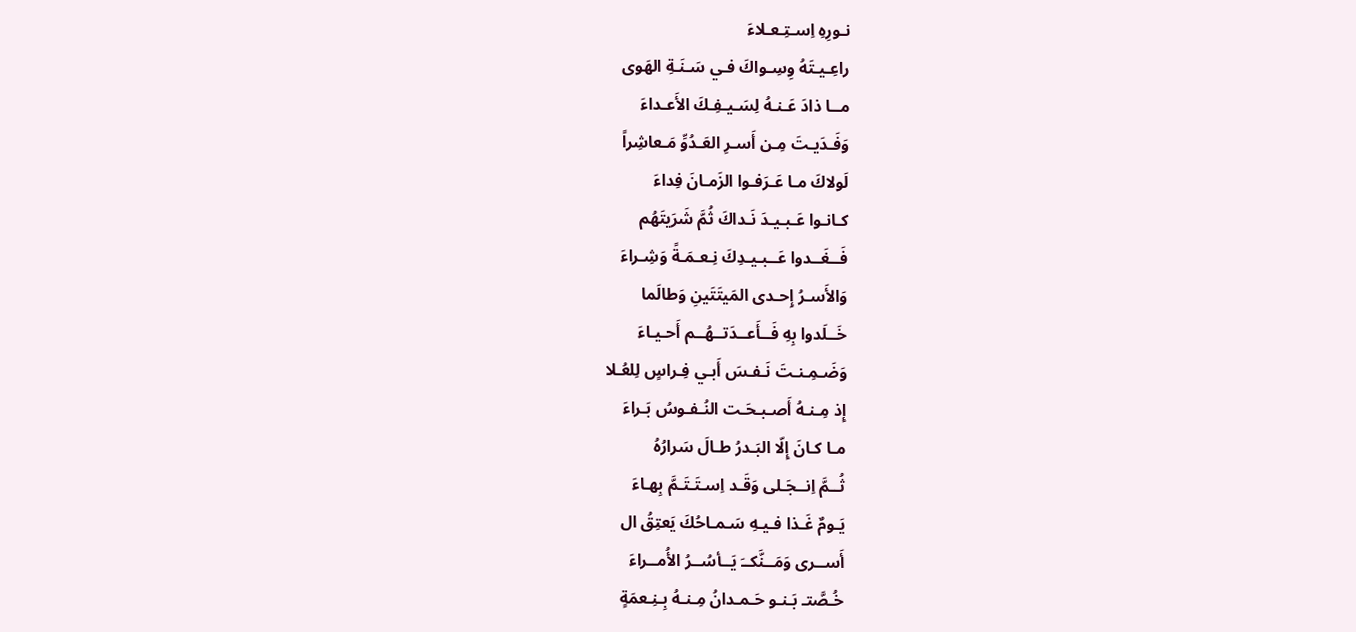نـورِهِ اِسـتِـعـلاءَ
راعِـيـتَهُ وِسِـواكَ فـي سَـنَـةِ الهَوى
مــا ذادَ عَـنـهُ لِسَـيـفِـكَ الأَعـداءَ
وَفَـدَيـتَ مِـن أَسـرِ العَـدُوِّ مَـعاشِراً
لَولاكَ مـا عَـرَفـوا الزَمـانَ فِداءَ
كـانـوا عَـبـيـدَ نَـداكَ ثُمَّ شَرَيتَهُم
فَــغَــدوا عَــبـيـدِكَ نِـعـمَـةً وَشِـراءَ
وَالأَسـرُ إِحـدى المَيتَتَينِ وَطالَما
خَــلَدوا بِهِ فَــأَعــدَتــهُــم أَحـيـاءَ
وَضَـمِـنـتَ نَـفـسَ أَبـي فِـراسٍ لِلعُـلا
إِذ مِـنـهُ أَصـبـحَـت النُـفـوسُ بَـراءَ
مـا كـانَ إِلّا البَـدرُ طـالَ سَرارُهُ
ثُــمَّ اِنــجَـلى وَقَـد اِسـتَـتَـمَّ بِهـاءَ
يَـومٌ غَـذا فـيـهِ سَـمـاحُكَ يَعتِقُ ال
أَســرى وَمَــنَّكــَ يَــأسُــرُ الأُمــراءَ
خُـصَّتـ بَـنـو حَـمـدانُ مِـنـهُ بِـنِـعمَةٍ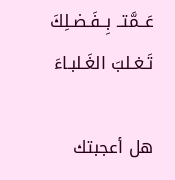عَــمَّتــ بِــفَـضـلِكَ تَـغـلبَ الغَـلبـاءَ

هل أعجبتك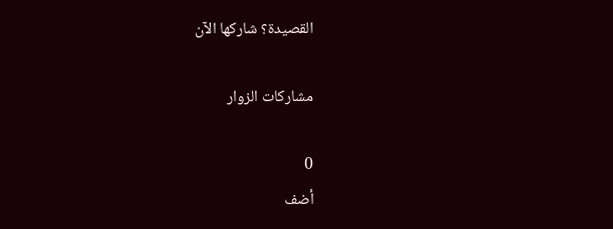القصيدة؟ شاركها الآن

مشاركات الزوار

0
أضف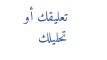تعليقك أو تحليلك